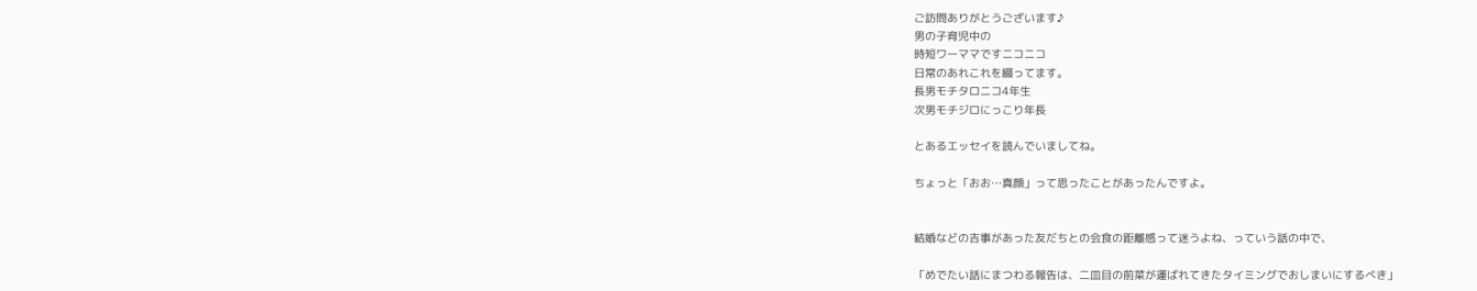ご訪問ありがとうございます♪
男の子育児中の
時短ワーママですニコニコ
日常のあれこれを綴ってます。
長男モチタロニコ4年生
次男モチジロにっこり年長

とあるエッセイを読んでいましてね。

ちょっと「おお…真顔」って思ったことがあったんですよ。


結婚などの吉事があった友だちとの会食の距離感って迷うよね、っていう話の中で、

「めでたい話にまつわる報告は、二皿目の前菜が運ばれてきたタイミングでおしまいにするべき」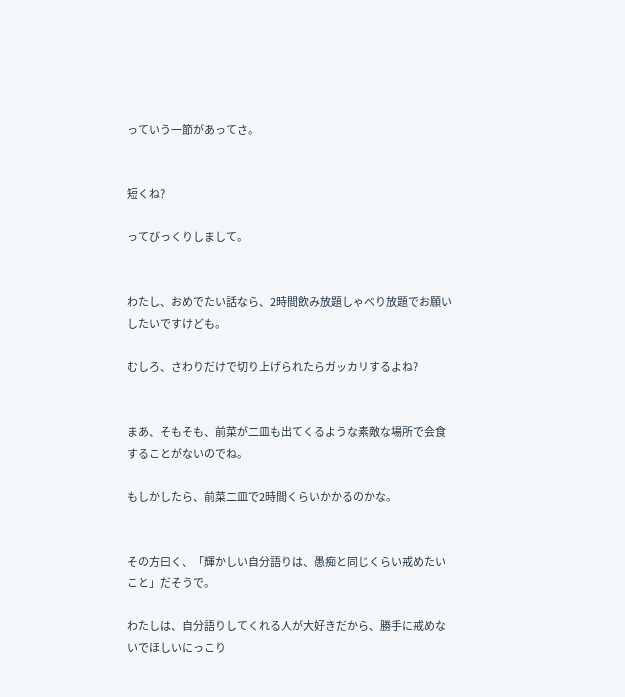っていう一節があってさ。


短くね?

ってびっくりしまして。


わたし、おめでたい話なら、2時間飲み放題しゃべり放題でお願いしたいですけども。

むしろ、さわりだけで切り上げられたらガッカリするよね?


まあ、そもそも、前菜が二皿も出てくるような素敵な場所で会食することがないのでね。

もしかしたら、前菜二皿で2時間くらいかかるのかな。


その方曰く、「輝かしい自分語りは、愚痴と同じくらい戒めたいこと」だそうで。

わたしは、自分語りしてくれる人が大好きだから、勝手に戒めないでほしいにっこり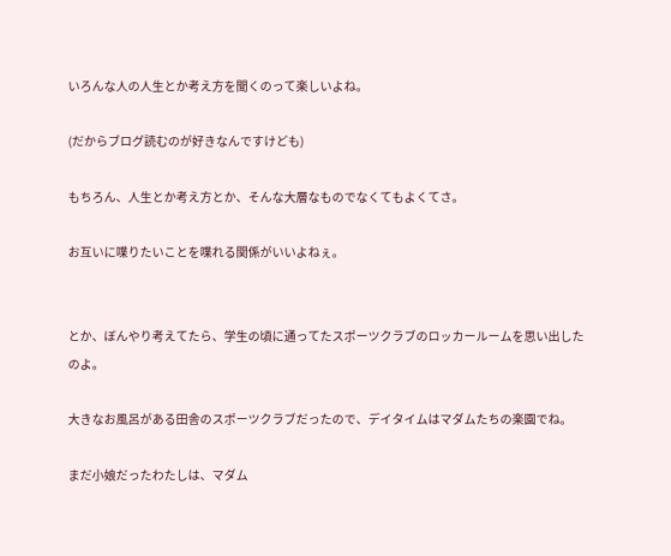いろんな人の人生とか考え方を聞くのって楽しいよね。

(だからブログ読むのが好きなんですけども)

もちろん、人生とか考え方とか、そんな大層なものでなくてもよくてさ。

お互いに喋りたいことを喋れる関係がいいよねぇ。


とか、ぼんやり考えてたら、学生の頃に通ってたスポーツクラブのロッカールームを思い出したのよ。

大きなお風呂がある田舎のスポーツクラブだったので、デイタイムはマダムたちの楽園でね。

まだ小娘だったわたしは、マダム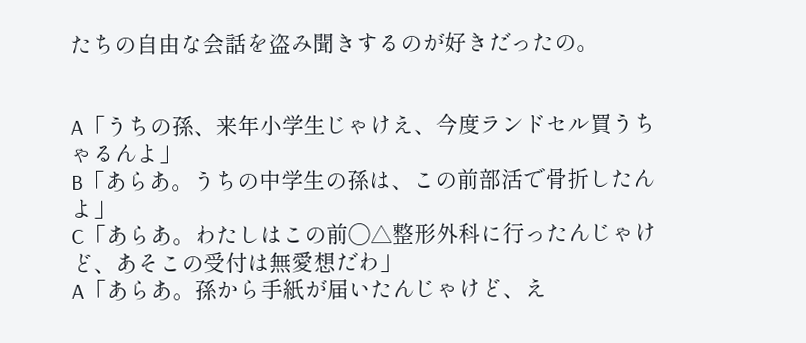たちの自由な会話を盗み聞きするのが好きだったの。


A「うちの孫、来年小学生じゃけえ、今度ランドセル買うちゃるんよ」
B「あらあ。うちの中学生の孫は、この前部活で骨折したんよ」
C「あらあ。わたしはこの前◯△整形外科に行ったんじゃけど、あそこの受付は無愛想だわ」
A「あらあ。孫から手紙が届いたんじゃけど、え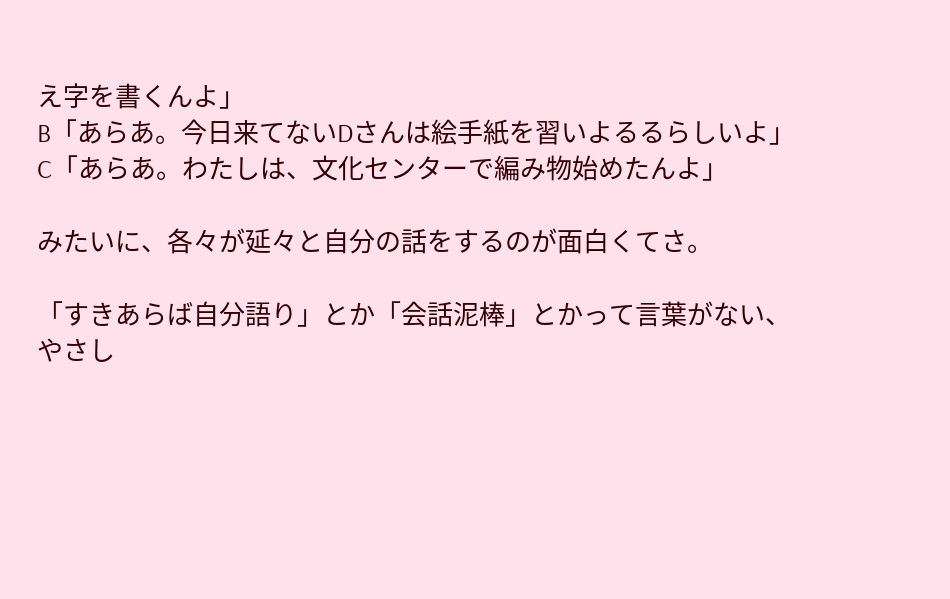え字を書くんよ」
B「あらあ。今日来てないDさんは絵手紙を習いよるるらしいよ」
C「あらあ。わたしは、文化センターで編み物始めたんよ」

みたいに、各々が延々と自分の話をするのが面白くてさ。

「すきあらば自分語り」とか「会話泥棒」とかって言葉がない、やさし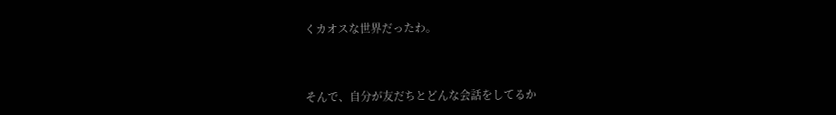くカオスな世界だったわ。



そんで、自分が友だちとどんな会話をしてるか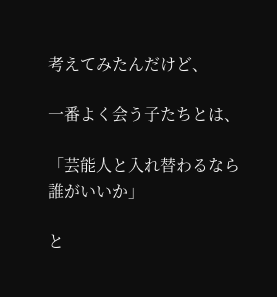考えてみたんだけど、

一番よく会う子たちとは、

「芸能人と入れ替わるなら誰がいいか」

と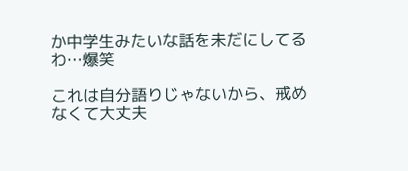か中学生みたいな話を未だにしてるわ…爆笑

これは自分語りじゃないから、戒めなくて大丈夫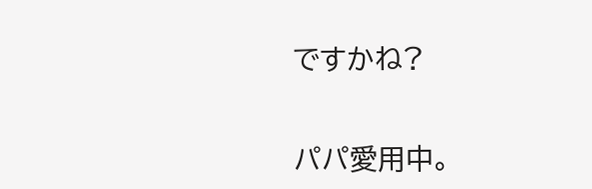ですかね?


パパ愛用中。